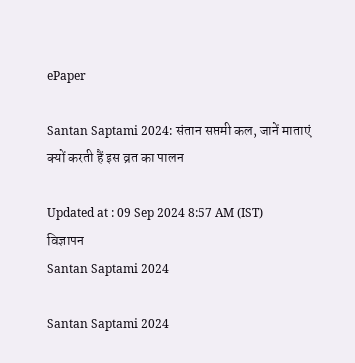ePaper

Santan Saptami 2024: संतान सप्तमी कल, जानें माताएं क्यों करती हैं इस व्रत का पालन

Updated at : 09 Sep 2024 8:57 AM (IST)
विज्ञापन
Santan Saptami 2024

Santan Saptami 2024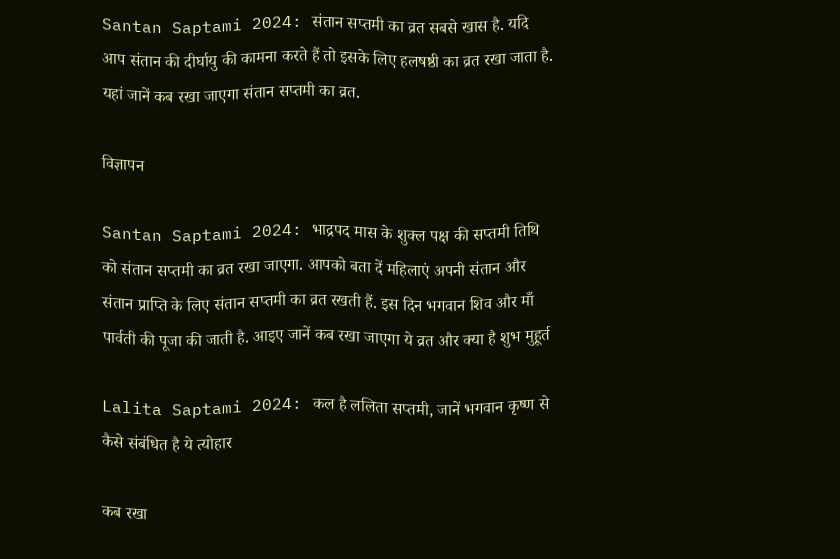Santan Saptami 2024: संतान सप्तमी का व्रत सबसे खास है. यदि आप संतान की दीर्घायु की कामना करते हैं तो इसके लिए हलषष्ठी का व्रत रखा जाता है. यहां जानें कब रखा जाएगा संतान सप्तमी का व्रत.

विज्ञापन

Santan Saptami 2024: भाद्रपद मास के शुक्ल पक्ष की सप्तमी तिथि को संतान सप्तमी का व्रत रखा जाएगा. आपको बता दें महिलाएं अपनी संतान और संतान प्राप्ति के लिए संतान सप्तमी का व्रत रखती हैं. इस दिन भगवान शिव और माँ पार्वती की पूजा की जाती है. आइए जानें कब रखा जाएगा ये व्रत और क्या है शुभ मुहूर्त

Lalita Saptami 2024: कल है ललिता सप्तमी, जानें भगवान कृष्ण से कैसे संबंधित है ये त्योहार

कब रखा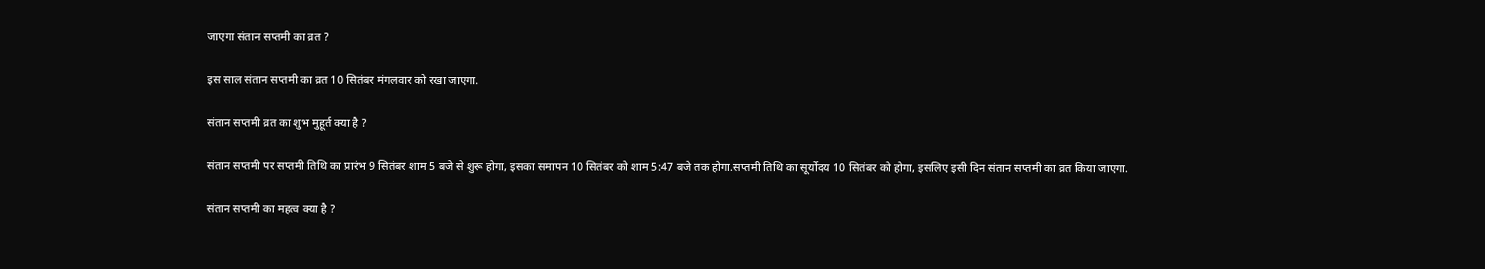जाएगा संतान सप्तमी का व्रत ?

इस साल संतान सप्तमी का व्रत 10 सितंबर मंगलवार को रखा जाएगा.

संतान सप्तमी व्रत का शुभ मुहूर्त क्या है ?

संतान सप्तमी पर सप्तमी तिथि का प्रारंभ 9 सितंबर शाम 5 बजे से शुरू होगा, इसका समापन 10 सितंबर को शाम 5:47 बजे तक होगा.सप्तमी तिथि का सूर्योदय 10 सितंबर को होगा, इसलिए इसी दिन संतान सप्तमी का व्रत किया जाएगा.

संतान सप्तमी का महत्व क्या है ?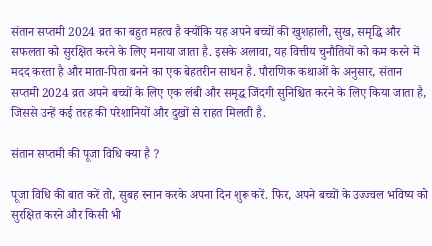संतान सप्तमी 2024 व्रत का बहुत महत्व है क्योंकि यह अपने बच्चों की खुशहाली, सुख, समृद्धि और सफलता को सुरक्षित करने के लिए मनाया जाता है. इसके अलावा, यह वित्तीय चुनौतियों को कम करने में मदद करता है और माता-पिता बनने का एक बेहतरीन साधन है. पौराणिक कथाओं के अनुसार, संतान सप्तमी 2024 व्रत अपने बच्चों के लिए एक लंबी और समृद्ध जिंदगी सुनिश्चित करने के लिए किया जाता है, जिससे उन्हें कई तरह की परेशानियों और दुखों से राहत मिलती है.

संतान सप्तमी की पूजा विधि क्या है ?

पूजा विधि की बात करें तो, सुबह स्नान करके अपना दिन शुरू करें. फिर, अपने बच्चों के उज्ज्वल भविष्य को सुरक्षित करने और किसी भी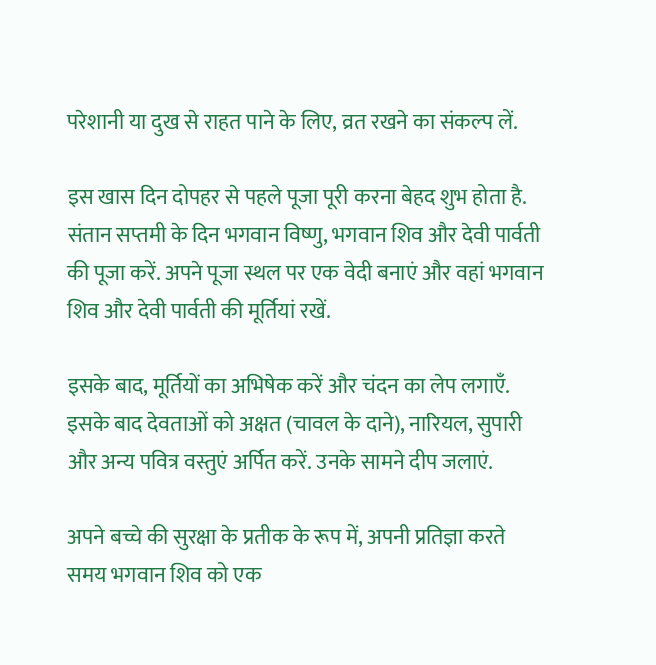परेशानी या दुख से राहत पाने के लिए, व्रत रखने का संकल्प लें.

इस खास दिन दोपहर से पहले पूजा पूरी करना बेहद शुभ होता है. संतान सप्तमी के दिन भगवान विष्णु, भगवान शिव और देवी पार्वती की पूजा करें. अपने पूजा स्थल पर एक वेदी बनाएं और वहां भगवान शिव और देवी पार्वती की मूर्तियां रखें.

इसके बाद, मूर्तियों का अभिषेक करें और चंदन का लेप लगाएँ. इसके बाद देवताओं को अक्षत (चावल के दाने), नारियल, सुपारी और अन्य पवित्र वस्तुएं अर्पित करें. उनके सामने दीप जलाएं.

अपने बच्चे की सुरक्षा के प्रतीक के रूप में, अपनी प्रतिज्ञा करते समय भगवान शिव को एक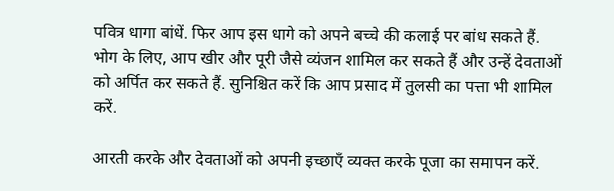पवित्र धागा बांधें. फिर आप इस धागे को अपने बच्चे की कलाई पर बांध सकते हैं.
भोग के लिए, आप खीर और पूरी जैसे व्यंजन शामिल कर सकते हैं और उन्हें देवताओं को अर्पित कर सकते हैं. सुनिश्चित करें कि आप प्रसाद में तुलसी का पत्ता भी शामिल करें.

आरती करके और देवताओं को अपनी इच्छाएँ व्यक्त करके पूजा का समापन करें.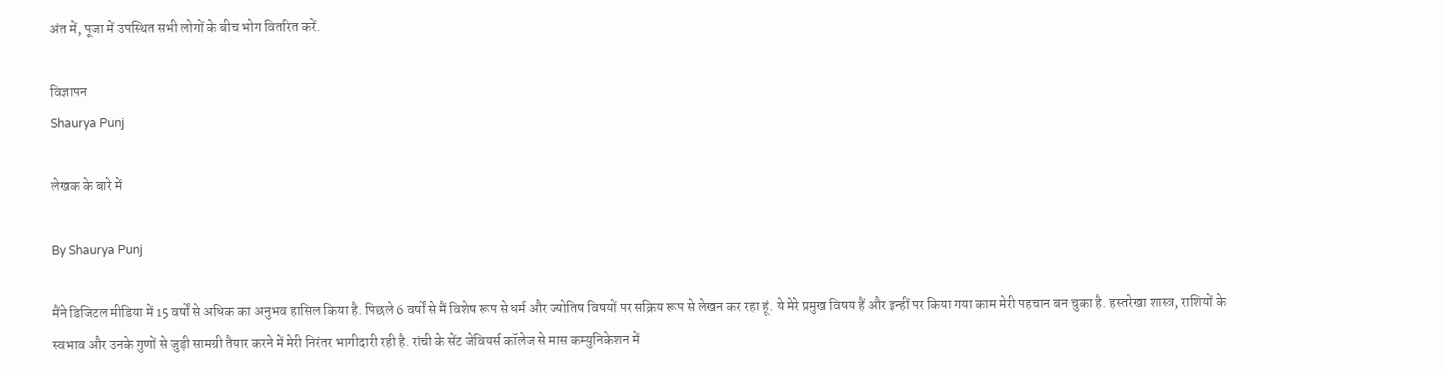अंत में, पूजा में उपस्थित सभी लोगों के बीच भोग वितरित करें.

विज्ञापन
Shaurya Punj

लेखक के बारे में

By Shaurya Punj

मैंने डिजिटल मीडिया में 15 वर्षों से अधिक का अनुभव हासिल किया है. पिछले 6 वर्षों से मैं विशेष रूप से धर्म और ज्योतिष विषयों पर सक्रिय रूप से लेखन कर रहा हूं. ये मेरे प्रमुख विषय हैं और इन्हीं पर किया गया काम मेरी पहचान बन चुका है. हस्तरेखा शास्त्र, राशियों के स्वभाव और उनके गुणों से जुड़ी सामग्री तैयार करने में मेरी निरंतर भागीदारी रही है. रांची के सेंट जेवियर्स कॉलेज से मास कम्युनिकेशन में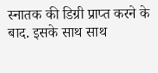स्नातक की डिग्री प्राप्त करने के बाद. इसके साथ साथ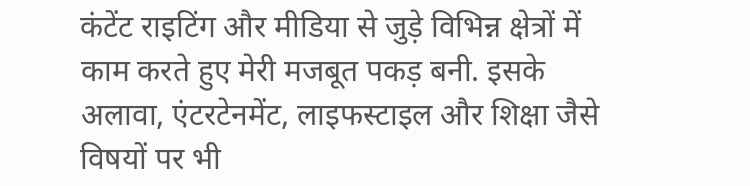कंटेंट राइटिंग और मीडिया से जुड़े विभिन्न क्षेत्रों में काम करते हुए मेरी मजबूत पकड़ बनी. इसके अलावा, एंटरटेनमेंट, लाइफस्टाइल और शिक्षा जैसे विषयों पर भी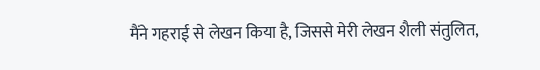मैंने गहराई से लेखन किया है, जिससे मेरी लेखन शैली संतुलित,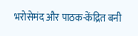भरोसेमंद और पाठक-केंद्रित बनी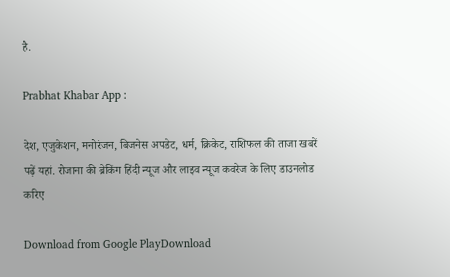है.

Prabhat Khabar App :

देश, एजुकेशन, मनोरंजन, बिजनेस अपडेट, धर्म, क्रिकेट, राशिफल की ताजा खबरें पढ़ें यहां. रोजाना की ब्रेकिंग हिंदी न्यूज और लाइव न्यूज कवरेज के लिए डाउनलोड करिए

Download from Google PlayDownload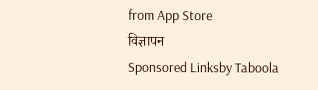from App Store
विज्ञापन
Sponsored Linksby Taboola